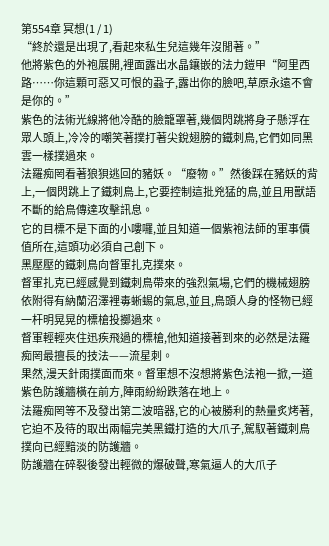第554章 冥想(1 / 1)
“終於還是出現了,看起來私生兒這幾年沒閒著。”
他將紫色的外袍展開,裡面露出水晶鑲嵌的法力鎧甲“阿里西路……你這顆可惡又可恨的蝨子,露出你的臉吧,草原永遠不會是你的。”
紫色的法術光線將他冷酷的臉籠罩著,幾個閃跳將身子懸浮在眾人頭上,冷冷的嘲笑著撲打著尖銳翅膀的鐵刺鳥,它們如同黑雲一樣撲過來。
法羅痴罔看著狼狽逃回的豬妖。“廢物。”然後踩在豬妖的背上,一個閃跳上了鐵刺鳥上,它要控制這批兇猛的鳥,並且用獸語不斷的給鳥傳達攻擊訊息。
它的目標不是下面的小嘍囉,並且知道一個紫袍法師的軍事價值所在,這頭功必須自己創下。
黑壓壓的鐵刺鳥向督軍扎克撲來。
督軍扎克已經感覺到鐵刺鳥帶來的強烈氣場,它們的機械翅膀依附得有納蘭沼澤裡毒蜥蜴的氣息,並且,鳥頭人身的怪物已經一杆明晃晃的標槍投擲過來。
督軍輕輕夾住迅疾飛過的標槍,他知道接著到來的必然是法羅痴罔最擅長的技法——流星刺。
果然,漫天針雨撲面而來。督軍想不沒想將紫色法袍一掀,一道紫色防護牆橫在前方,陣雨紛紛跌落在地上。
法羅痴罔等不及發出第二波暗器,它的心被勝利的熱量炙烤著,它迫不及待的取出兩幅完美黑鐵打造的大爪子,駕馭著鐵刺鳥撲向已經黯淡的防護牆。
防護牆在碎裂後發出輕微的爆破聲,寒氣逼人的大爪子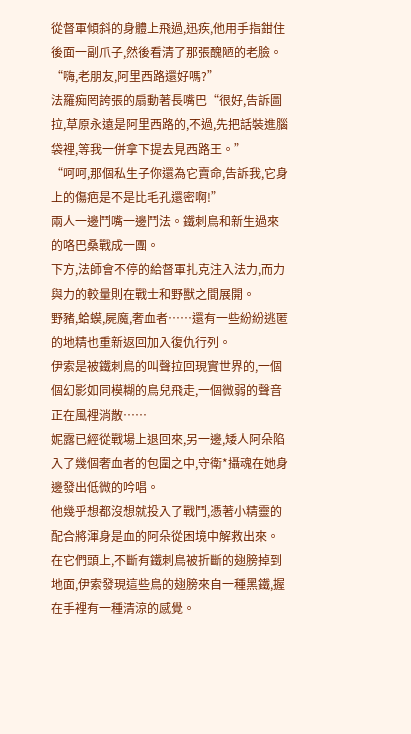從督軍傾斜的身體上飛過,迅疾,他用手指鉗住後面一副爪子,然後看清了那張醜陋的老臉。
“嗨,老朋友,阿里西路還好嗎?”
法羅痴罔誇張的扇動著長嘴巴“很好,告訴圖拉,草原永遠是阿里西路的,不過,先把話裝進腦袋裡,等我一併拿下提去見西路王。”
“呵呵,那個私生子你還為它賣命,告訴我,它身上的傷疤是不是比毛孔還密啊!”
兩人一邊鬥嘴一邊鬥法。鐵刺鳥和新生過來的咯巴桑戰成一團。
下方,法師會不停的給督軍扎克注入法力,而力與力的較量則在戰士和野獸之間展開。
野豬,蛤蟆,屍魔,奢血者……還有一些紛紛逃匿的地精也重新返回加入復仇行列。
伊索是被鐵刺鳥的叫聲拉回現實世界的,一個個幻影如同模糊的鳥兒飛走,一個微弱的聲音正在風裡消散……
妮露已經從戰場上退回來,另一邊,矮人阿朵陷入了幾個奢血者的包圍之中,守衛*攝魂在她身邊發出低微的吟唱。
他幾乎想都沒想就投入了戰鬥,憑著小精靈的配合將渾身是血的阿朵從困境中解救出來。
在它們頭上,不斷有鐵刺鳥被折斷的翅膀掉到地面,伊索發現這些鳥的翅膀來自一種黑鐵,握在手裡有一種清涼的感覺。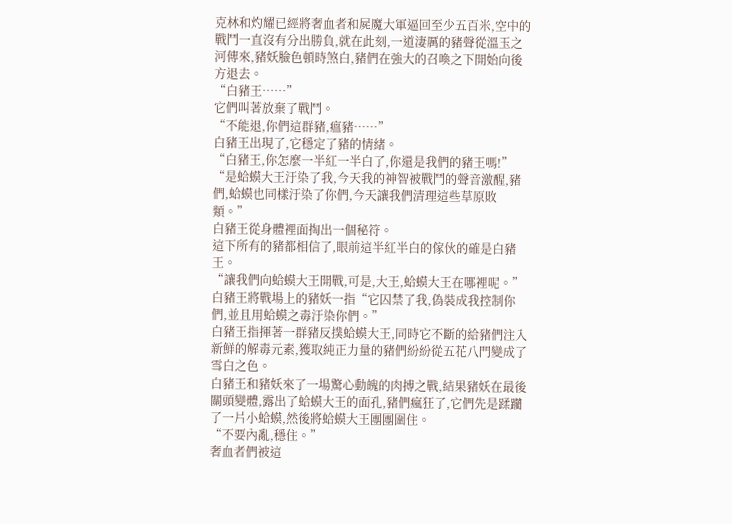克林和灼耀已經將奢血者和屍魔大軍逼回至少五百米,空中的戰鬥一直沒有分出勝負,就在此刻,一道淒厲的豬聲從溫玉之河傳來,豬妖臉色頓時煞白,豬們在強大的召喚之下開始向後方退去。
“白豬王……”
它們叫著放棄了戰鬥。
“不能退,你們這群豬,瘟豬……”
白豬王出現了,它穩定了豬的情緒。
“白豬王,你怎麼一半紅一半白了,你還是我們的豬王嗎!”
“是蛤蟆大王汙染了我,今天我的神智被戰鬥的聲音激醒,豬們,蛤蟆也同樣汙染了你們,今天讓我們清理這些草原敗類。”
白豬王從身體裡面掏出一個秘符。
這下所有的豬都相信了,眼前這半紅半白的傢伙的確是白豬王。
“讓我們向蛤蟆大王開戰,可是,大王,蛤蟆大王在哪裡呢。”
白豬王將戰場上的豬妖一指“它囚禁了我,偽裝成我控制你們,並且用蛤蟆之毒汙染你們。”
白豬王指揮著一群豬反撲蛤蟆大王,同時它不斷的給豬們注入新鮮的解毒元素,獲取純正力量的豬們紛紛從五花八門變成了雪白之色。
白豬王和豬妖來了一場驚心動魄的肉搏之戰,結果豬妖在最後關頭變體,露出了蛤蟆大王的面孔,豬們瘋狂了,它們先是蹂躪了一片小蛤蟆,然後將蛤蟆大王團團圍住。
“不要內亂,穩住。”
奢血者們被這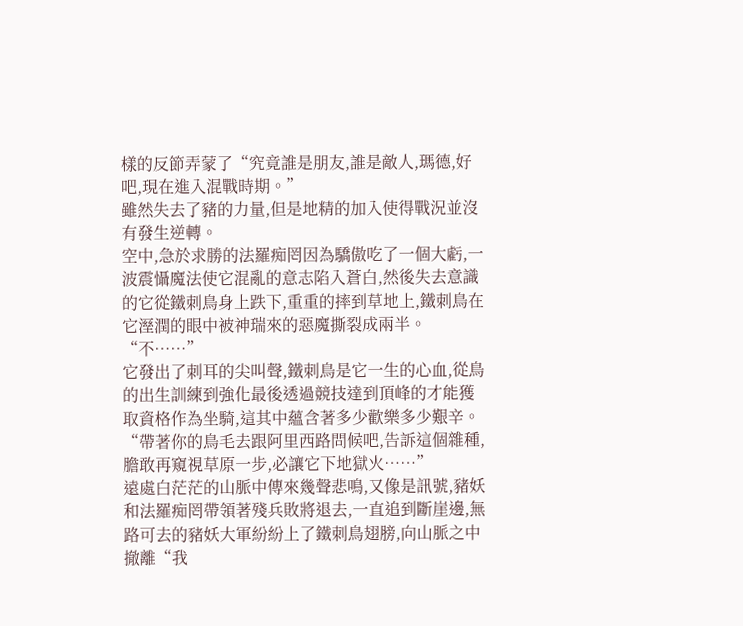樣的反節弄蒙了“究竟誰是朋友,誰是敵人,瑪德,好吧,現在進入混戰時期。”
雖然失去了豬的力量,但是地精的加入使得戰況並沒有發生逆轉。
空中,急於求勝的法羅痴罔因為驕傲吃了一個大虧,一波震懾魔法使它混亂的意志陷入蒼白,然後失去意識的它從鐵刺鳥身上跌下,重重的摔到草地上,鐵刺鳥在它溼潤的眼中被神瑞來的惡魔撕裂成兩半。
“不……”
它發出了刺耳的尖叫聲,鐵刺鳥是它一生的心血,從鳥的出生訓練到強化最後透過競技達到頂峰的才能獲取資格作為坐騎,這其中蘊含著多少歡樂多少艱辛。
“帶著你的鳥毛去跟阿里西路問候吧,告訴這個雜種,膽敢再窺視草原一步,必讓它下地獄火……”
遠處白茫茫的山脈中傳來幾聲悲鳴,又像是訊號,豬妖和法羅痴罔帶領著殘兵敗將退去,一直追到斷崖邊,無路可去的豬妖大軍紛紛上了鐵刺鳥翅膀,向山脈之中撤離“我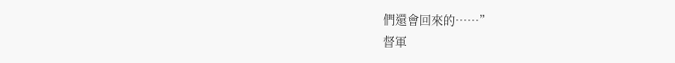們還會回來的……”
督軍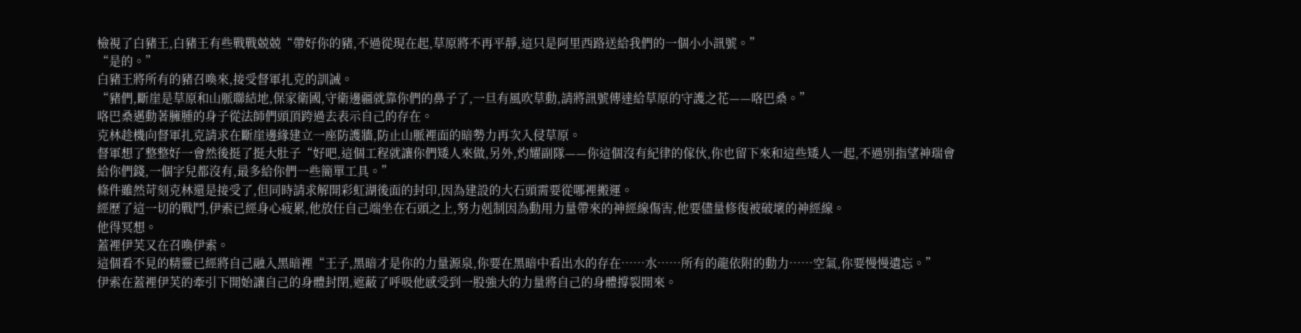檢視了白豬王,白豬王有些戰戰兢兢“帶好你的豬,不過從現在起,草原將不再平靜,這只是阿里西路送給我們的一個小小訊號。”
“是的。”
白豬王將所有的豬召喚來,接受督軍扎克的訓誡。
“豬們,斷崖是草原和山脈聯結地,保家衛國,守衛邊疆就靠你們的鼻子了,一旦有風吹草動,請將訊號傳達給草原的守護之花——咯巴桑。”
咯巴桑邁動著臃腫的身子從法師們頭頂跨過去表示自己的存在。
克林趁機向督軍扎克請求在斷崖邊緣建立一座防護牆,防止山脈裡面的暗勢力再次入侵草原。
督軍想了整整好一會然後挺了挺大肚子“好吧,這個工程就讓你們矮人來做,另外,灼耀副隊——你這個沒有紀律的傢伙,你也留下來和這些矮人一起,不過別指望神瑞會給你們錢,一個字兒都沒有,最多給你們一些簡單工具。”
條件雖然苛刻克林還是接受了,但同時請求解開彩虹湖後面的封印,因為建設的大石頭需要從哪裡搬運。
經歷了這一切的戰鬥,伊索已經身心疲累,他放任自己端坐在石頭之上,努力剋制因為動用力量帶來的神經線傷害,他要儘量修復被破壞的神經線。
他得冥想。
蓋裡伊芙又在召喚伊索。
這個看不見的精靈已經將自己融入黑暗裡“王子,黑暗才是你的力量源泉,你要在黑暗中看出水的存在……水……所有的龍依附的動力……空氣,你要慢慢遺忘。”
伊索在蓋裡伊芙的牽引下開始讓自己的身體封閉,遮蔽了呼吸他感受到一股強大的力量將自己的身體撐裂開來。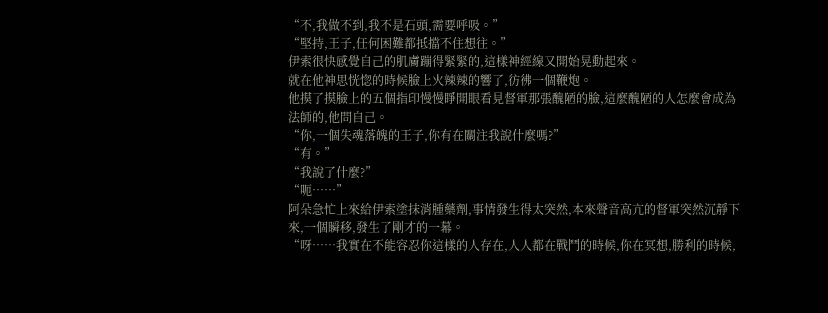“不,我做不到,我不是石頭,需要呼吸。”
“堅持,王子,任何困難都抵擋不住想往。”
伊索很快感覺自己的肌膚蹦得緊緊的,這樣神經線又開始晃動起來。
就在他神思恍惚的時候臉上火辣辣的響了,彷彿一個鞭炮。
他摸了摸臉上的五個指印慢慢睜開眼看見督軍那張醜陋的臉,這麼醜陋的人怎麼會成為法師的,他問自己。
“你,一個失魂落魄的王子,你有在關注我說什麼嗎?”
“有。”
“我說了什麼?”
“呃……”
阿朵急忙上來給伊索塗抹消腫藥劑,事情發生得太突然,本來聲音高亢的督軍突然沉靜下來,一個瞬移,發生了剛才的一幕。
“呀……我實在不能容忍你這樣的人存在,人人都在戰鬥的時候,你在冥想,勝利的時候,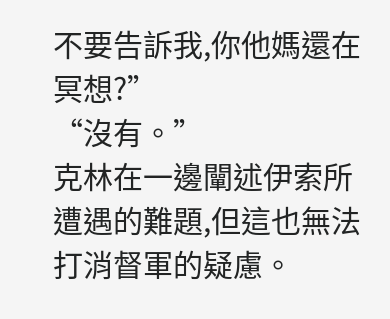不要告訴我,你他媽還在冥想?”
“沒有。”
克林在一邊闡述伊索所遭遇的難題,但這也無法打消督軍的疑慮。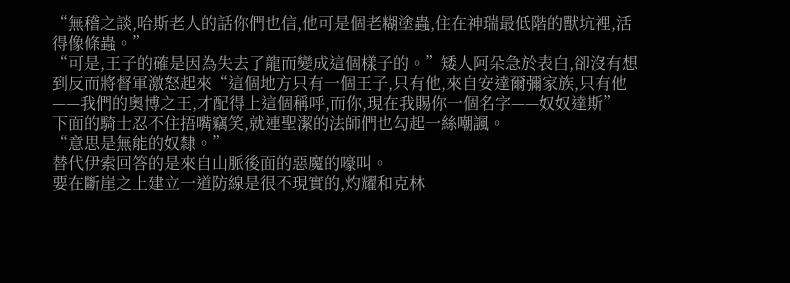“無稽之談,哈斯老人的話你們也信,他可是個老糊塗蟲,住在神瑞最低階的獸坑裡,活得像條蟲。”
“可是,王子的確是因為失去了龍而變成這個樣子的。”矮人阿朵急於表白,卻沒有想到反而將督軍激怒起來“這個地方只有一個王子,只有他,來自安達爾彌家族,只有他——我們的奧博之王,才配得上這個稱呼,而你,現在我賜你一個名字——奴奴達斯”
下面的騎士忍不住捂嘴竊笑,就連聖潔的法師們也勾起一絲嘲諷。
“意思是無能的奴隸。”
替代伊索回答的是來自山脈後面的惡魔的嚎叫。
要在斷崖之上建立一道防線是很不現實的,灼耀和克林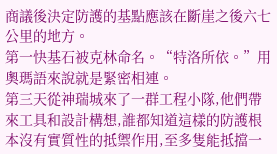商議後決定防護的基點應該在斷崖之後六七公里的地方。
第一快基石被克林命名。“特洛所依。”用奧瑪語來說就是緊密相連。
第三天從神瑞城來了一群工程小隊,他們帶來工具和設計構想,誰都知道這樣的防護根本沒有實質性的抵禦作用,至多隻能抵擋一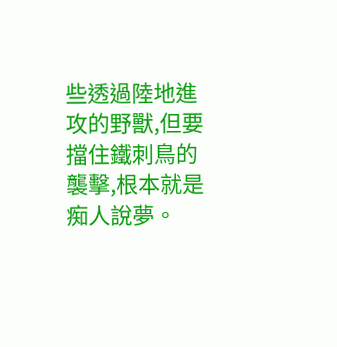些透過陸地進攻的野獸,但要擋住鐵刺鳥的襲擊,根本就是痴人說夢。